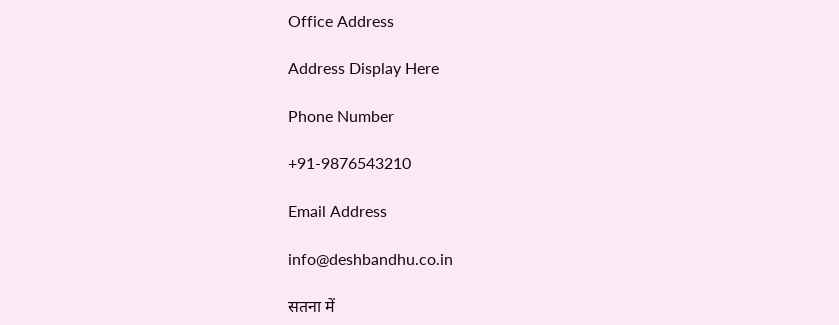Office Address

Address Display Here

Phone Number

+91-9876543210

Email Address

info@deshbandhu.co.in

सतना में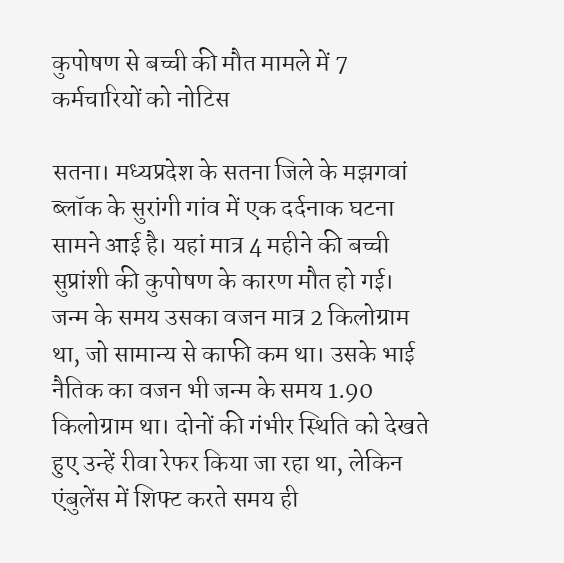कुपोषण से बच्ची की मौत मामले में 7 कर्मचारियों को नोटिस

सतना। मध्यप्रदेश के सतना जिले के मझगवां ब्लॉक के सुरांगी गांव में एक दर्दनाक घटना सामने आई है। यहां मात्र 4 महीने की बच्ची सुप्रांशी की कुपोषण के कारण मौत हो गई। जन्म के समय उसका वजन मात्र 2 किलोग्राम था, जो सामान्य से काफी कम था। उसके भाई नैतिक का वजन भी जन्म के समय 1.90 किलोग्राम था। दोनों की गंभीर स्थिति को देखते हुए उन्हें रीवा रेफर किया जा रहा था, लेकिन एंबुलेंस में शिफ्ट करते समय ही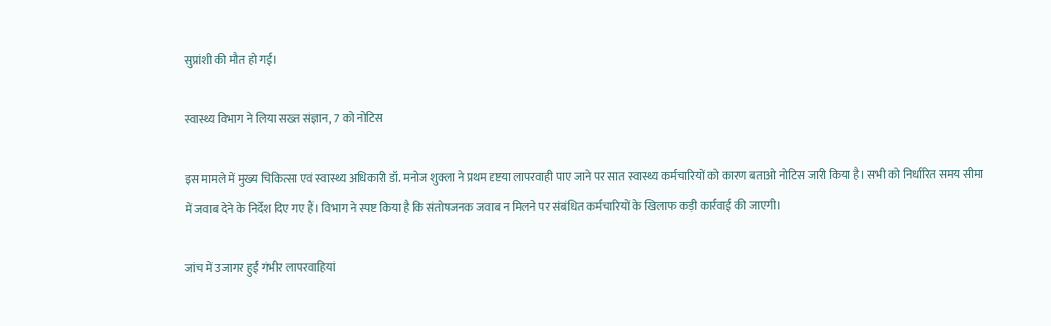सुप्रांशी की मौत हो गई।

स्वास्थ्य विभाग ने लिया सख्त संज्ञान, 7 को नोटिस

इस मामले में मुख्य चिकित्सा एवं स्वास्थ्य अधिकारी डॉ. मनोज शुक्ला ने प्रथम दृष्टया लापरवाही पाए जाने पर सात स्वास्थ्य कर्मचारियों को कारण बताओ नोटिस जारी किया है। सभी को निर्धारित समय सीमा में जवाब देने के निर्देश दिए गए हैं। विभाग ने स्पष्ट किया है कि संतोषजनक जवाब न मिलने पर संबंधित कर्मचारियों के खिलाफ कड़ी कार्रवाई की जाएगी।

जांच में उजागर हुईं गंभीर लापरवाहियां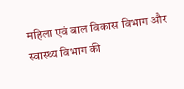महिला एवं बाल विकास विभाग और स्वास्थ्य विभाग की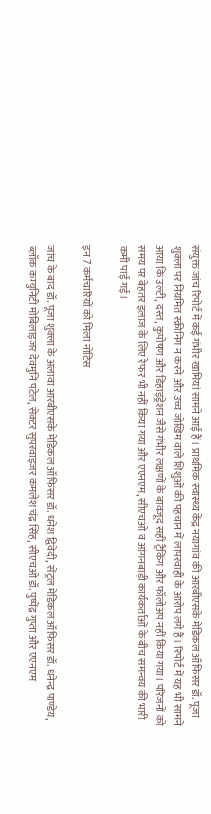संयुक्त जांच रिपोर्ट में कई गंभीर खामियां सामने आई हैं। प्राथमिक स्वास्थ्य केंद्र नयागांव की आरबीएसके मेडिकल ऑफिसर डॉ. पूजा शुक्ला पर नियमित स्क्रीनिंग न करने और उच्च जोखिम वाले शिशुओं की पहचान में लापरवाही के आरोप लगे हैं। रिपोर्ट में यह भी सामने आया कि उल्टी, दस्त, कुपोषण और डिहाइड्रेशन जैसे गंभीर लक्षणों के बावजूद सही ट्रैकिंग और फॉलोअप नहीं किया गया। परिजनों को समय पर बेहतर इलाज के लिए रेफर भी नहीं किया गया और एएनएम, सीएचओ व आंगनबाड़ी कार्यकर्ताओं के बीच समन्वय की भारी कमी पाई गई।

इन 7 कर्मचारियों को मिला नोटिस

जांच के बाद डॉ. पूजा शुक्ला के अलावा आरबीएसके मेडिकल ऑफिसर डॉ. धनेश द्विवेदी, सेंट्रल मेडिकल ऑफिसर डॉ. धनेन्द्र पाण्डेय, ब्लॉक कम्युनिटी मोबिलाइजर देवमुनि पटेल, सेक्टर सुपरवाइजर कमलेश चंद्र सिंह, सीएचओ डॉ. पुष्पेंद्र गुप्ता और एएनएम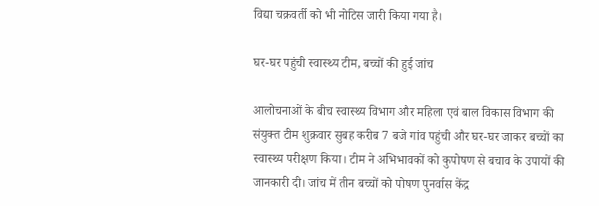विद्या चक्रवर्ती को भी नोटिस जारी किया गया है।

घर-घर पहुंची स्वास्थ्य टीम, बच्चों की हुई जांच

आलोचनाओं के बीच स्वास्थ्य विभाग और महिला एवं बाल विकास विभाग की संयुक्त टीम शुक्रवार सुबह करीब 7 बजे गांव पहुंची और घर-घर जाकर बच्चों का स्वास्थ्य परीक्षण किया। टीम ने अभिभावकों को कुपोषण से बचाव के उपायों की जानकारी दी। जांच में तीन बच्चों को पोषण पुनर्वास केंद्र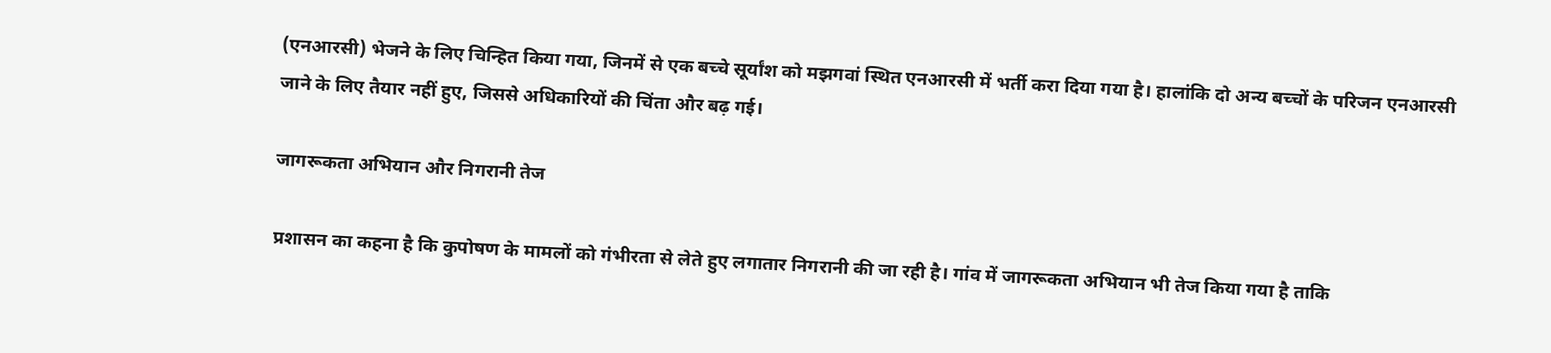(एनआरसी) भेजने के लिए चिन्हित किया गया, जिनमें से एक बच्चे सूर्यांश को मझगवां स्थित एनआरसी में भर्ती करा दिया गया है। हालांकि दो अन्य बच्चों के परिजन एनआरसी जाने के लिए तैयार नहीं हुए, जिससे अधिकारियों की चिंता और बढ़ गई।

जागरूकता अभियान और निगरानी तेज

प्रशासन का कहना है कि कुपोषण के मामलों को गंभीरता से लेते हुए लगातार निगरानी की जा रही है। गांव में जागरूकता अभियान भी तेज किया गया है ताकि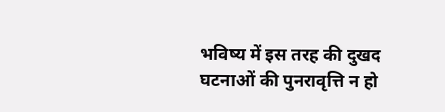भविष्य में इस तरह की दुखद घटनाओं की पुनरावृत्ति न हो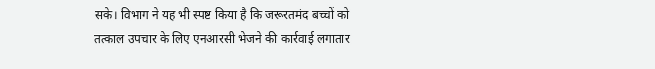सके। विभाग ने यह भी स्पष्ट किया है कि जरूरतमंद बच्चों को तत्काल उपचार के लिए एनआरसी भेजने की कार्रवाई लगातार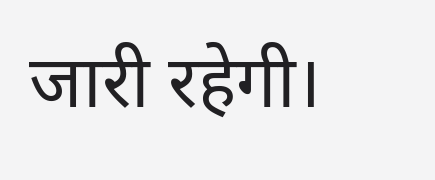जारी रहेगी।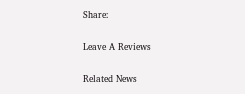Share:

Leave A Reviews

Related News